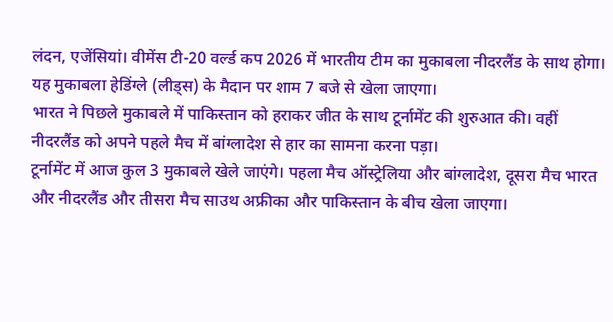लंदन, एजेंसियां। वीमेंस टी-20 वर्ल्ड कप 2026 में भारतीय टीम का मुकाबला नीदरलैंड के साथ होगा। यह मुकाबला हेडिंग्ले (लीड्स) के मैदान पर शाम 7 बजे से खेला जाएगा।
भारत ने पिछले मुकाबले में पाकिस्तान को हराकर जीत के साथ टूर्नामेंट की शुरुआत की। वहीं नीदरलैंड को अपने पहले मैच में बांग्लादेश से हार का सामना करना पड़ा।
टूर्नामेंट में आज कुल 3 मुकाबले खेले जाएंगे। पहला मैच ऑस्ट्रेलिया और बांग्लादेश, दूसरा मैच भारत और नीदरलैंड और तीसरा मैच साउथ अफ्रीका और पाकिस्तान के बीच खेला जाएगा।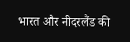भारत और नीदरलैंड की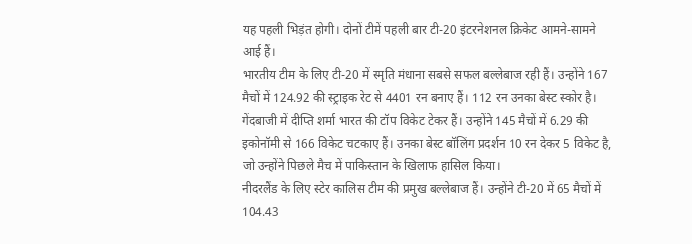यह पहली भिड़ंत होगी। दोनों टीमें पहली बार टी-20 इंटरनेशनल क्रिकेट आमने-सामने आई हैं।
भारतीय टीम के लिए टी-20 में स्मृति मंधाना सबसे सफल बल्लेबाज रही हैं। उन्होंने 167 मैचों में 124.92 की स्ट्राइक रेट से 4401 रन बनाए हैं। 112 रन उनका बेस्ट स्कोर है।
गेंदबाजी में दीप्ति शर्मा भारत की टॉप विकेट टेकर हैं। उन्होंने 145 मैचों में 6.29 की इकोनॉमी से 166 विकेट चटकाए हैं। उनका बेस्ट बॉलिंग प्रदर्शन 10 रन देकर 5 विकेट है, जो उन्होंने पिछले मैच में पाकिस्तान के खिलाफ हासिल किया।
नीदरलैंड के लिए स्टेर कालिस टीम की प्रमुख बल्लेबाज हैं। उन्होंने टी-20 में 65 मैचों में 104.43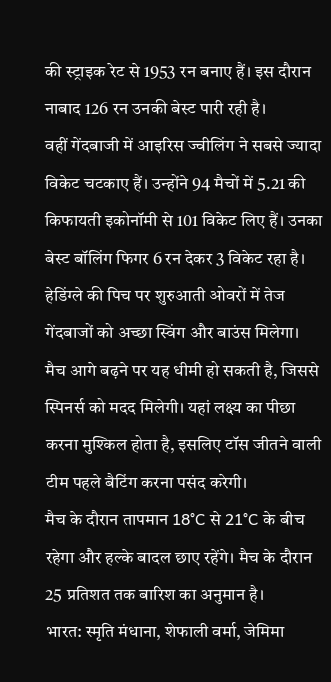की स्ट्राइक रेट से 1953 रन बनाए हैं। इस दौरान नाबाद 126 रन उनकी बेस्ट पारी रही है।
वहीं गेंदबाजी में आइरिस ज्वीलिंग ने सबसे ज्यादा विकेट चटकाए हैं। उन्होंने 94 मैचों में 5.21 की किफायती इकोनॉमी से 101 विकेट लिए हैं। उनका बेस्ट बॉलिंग फिगर 6 रन देकर 3 विकेट रहा है।
हेडिंग्ले की पिच पर शुरुआती ओवरों में तेज गेंदबाजों को अच्छा स्विंग और बाउंस मिलेगा। मैच आगे बढ़ने पर यह धीमी हो सकती है, जिससे स्पिनर्स को मदद मिलेगी। यहां लक्ष्य का पीछा करना मुश्किल होता है, इसलिए टॉस जीतने वाली टीम पहले बैटिंग करना पसंद करेगी।
मैच के दौरान तापमान 18°C से 21°C के बीच रहेगा और हल्के बादल छाए रहेंगे। मैच के दौरान 25 प्रतिशत तक बारिश का अनुमान है।
भारत: स्मृति मंधाना, शेफाली वर्मा, जेमिमा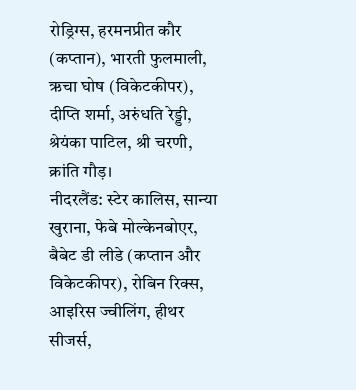रोड्रिग्स, हरमनप्रीत कौर (कप्तान), भारती फुलमाली, ऋचा घोष (विकेटकीपर), दीप्ति शर्मा, अरुंधति रेड्डी, श्रेयंका पाटिल, श्री चरणी, क्रांति गौड़।
नीदरलैंड: स्टेर कालिस, सान्या खुराना, फेबे मोल्केनबोएर, बैबेट डी लीडे (कप्तान और विकेटकीपर), रोबिन रिक्स, आइरिस ज्वीलिंग, हीथर सीजर्स,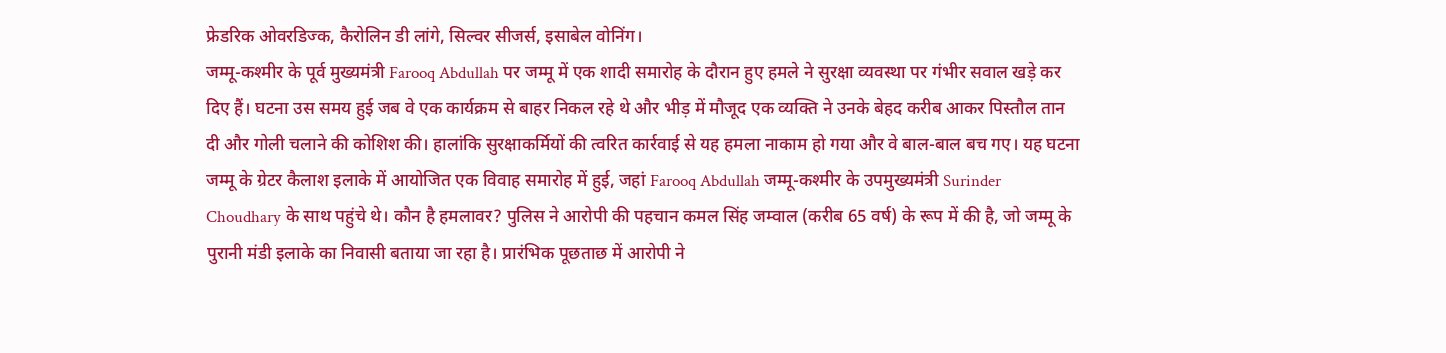फ्रेडरिक ओवरडिज्क, कैरोलिन डी लांगे, सिल्वर सीजर्स, इसाबेल वोनिंग।
जम्मू-कश्मीर के पूर्व मुख्यमंत्री Farooq Abdullah पर जम्मू में एक शादी समारोह के दौरान हुए हमले ने सुरक्षा व्यवस्था पर गंभीर सवाल खड़े कर दिए हैं। घटना उस समय हुई जब वे एक कार्यक्रम से बाहर निकल रहे थे और भीड़ में मौजूद एक व्यक्ति ने उनके बेहद करीब आकर पिस्तौल तान दी और गोली चलाने की कोशिश की। हालांकि सुरक्षाकर्मियों की त्वरित कार्रवाई से यह हमला नाकाम हो गया और वे बाल-बाल बच गए। यह घटना जम्मू के ग्रेटर कैलाश इलाके में आयोजित एक विवाह समारोह में हुई, जहां Farooq Abdullah जम्मू-कश्मीर के उपमुख्यमंत्री Surinder Choudhary के साथ पहुंचे थे। कौन है हमलावर? पुलिस ने आरोपी की पहचान कमल सिंह जम्वाल (करीब 65 वर्ष) के रूप में की है, जो जम्मू के पुरानी मंडी इलाके का निवासी बताया जा रहा है। प्रारंभिक पूछताछ में आरोपी ने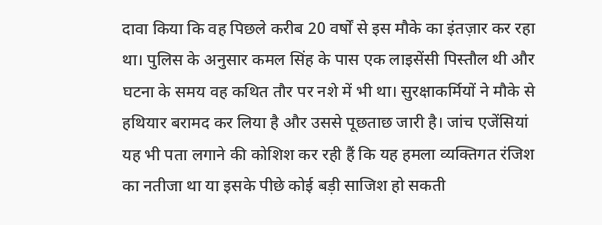दावा किया कि वह पिछले करीब 20 वर्षों से इस मौके का इंतज़ार कर रहा था। पुलिस के अनुसार कमल सिंह के पास एक लाइसेंसी पिस्तौल थी और घटना के समय वह कथित तौर पर नशे में भी था। सुरक्षाकर्मियों ने मौके से हथियार बरामद कर लिया है और उससे पूछताछ जारी है। जांच एजेंसियां यह भी पता लगाने की कोशिश कर रही हैं कि यह हमला व्यक्तिगत रंजिश का नतीजा था या इसके पीछे कोई बड़ी साजिश हो सकती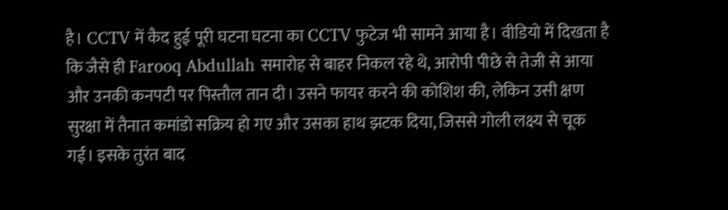है। CCTV में कैद हुई पूरी घटना घटना का CCTV फुटेज भी सामने आया है। वीडियो में दिखता है कि जैसे ही Farooq Abdullah समारोह से बाहर निकल रहे थे, आरोपी पीछे से तेजी से आया और उनकी कनपटी पर पिस्तौल तान दी। उसने फायर करने की कोशिश की, लेकिन उसी क्षण सुरक्षा में तैनात कमांडो सक्रिय हो गए और उसका हाथ झटक दिया, जिससे गोली लक्ष्य से चूक गई। इसके तुरंत बाद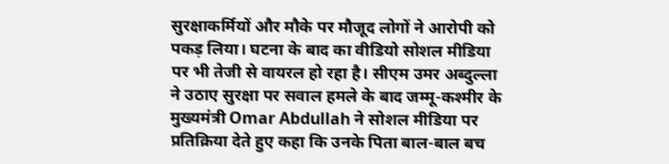सुरक्षाकर्मियों और मौके पर मौजूद लोगों ने आरोपी को पकड़ लिया। घटना के बाद का वीडियो सोशल मीडिया पर भी तेजी से वायरल हो रहा है। सीएम उमर अब्दुल्ला ने उठाए सुरक्षा पर सवाल हमले के बाद जम्मू-कश्मीर के मुख्यमंत्री Omar Abdullah ने सोशल मीडिया पर प्रतिक्रिया देते हुए कहा कि उनके पिता बाल-बाल बच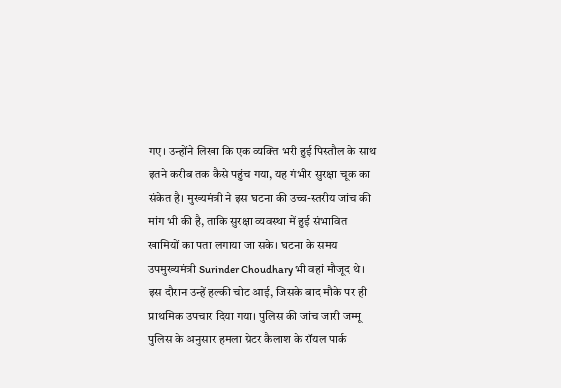गए। उन्होंने लिखा कि एक व्यक्ति भरी हुई पिस्तौल के साथ इतने करीब तक कैसे पहुंच गया, यह गंभीर सुरक्षा चूक का संकेत है। मुख्यमंत्री ने इस घटना की उच्च-स्तरीय जांच की मांग भी की है, ताकि सुरक्षा व्यवस्था में हुई संभावित खामियों का पता लगाया जा सके। घटना के समय उपमुख्यमंत्री Surinder Choudhary भी वहां मौजूद थे। इस दौरान उन्हें हल्की चोट आई, जिसके बाद मौके पर ही प्राथमिक उपचार दिया गया। पुलिस की जांच जारी जम्मू पुलिस के अनुसार हमला ग्रेटर कैलाश के रॉयल पार्क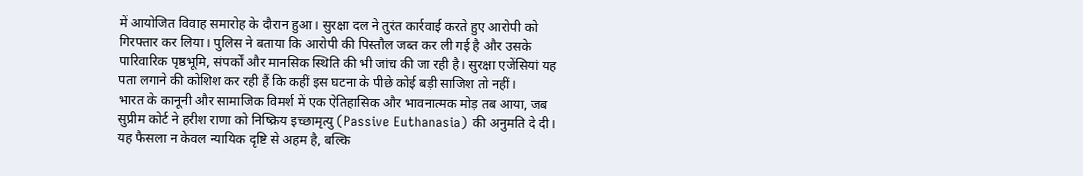में आयोजित विवाह समारोह के दौरान हुआ। सुरक्षा दल ने तुरंत कार्रवाई करते हुए आरोपी को गिरफ्तार कर लिया। पुलिस ने बताया कि आरोपी की पिस्तौल जब्त कर ली गई है और उसके पारिवारिक पृष्ठभूमि, संपर्कों और मानसिक स्थिति की भी जांच की जा रही है। सुरक्षा एजेंसियां यह पता लगाने की कोशिश कर रही हैं कि कहीं इस घटना के पीछे कोई बड़ी साजिश तो नहीं।
भारत के कानूनी और सामाजिक विमर्श में एक ऐतिहासिक और भावनात्मक मोड़ तब आया, जब सुप्रीम कोर्ट ने हरीश राणा को निष्क्रिय इच्छामृत्यु (Passive Euthanasia) की अनुमति दे दी। यह फैसला न केवल न्यायिक दृष्टि से अहम है, बल्कि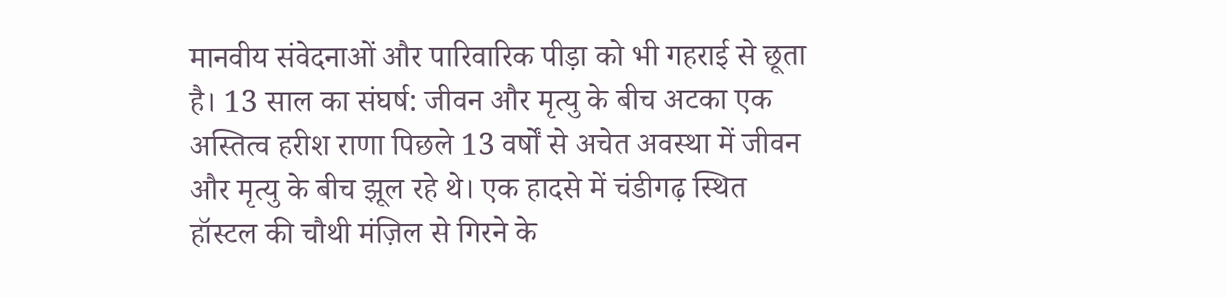मानवीय संवेदनाओं और पारिवारिक पीड़ा को भी गहराई से छूता है। 13 साल का संघर्ष: जीवन और मृत्यु के बीच अटका एक अस्तित्व हरीश राणा पिछले 13 वर्षों से अचेत अवस्था में जीवन और मृत्यु के बीच झूल रहे थे। एक हादसे में चंडीगढ़ स्थित हॉस्टल की चौथी मंज़िल से गिरने के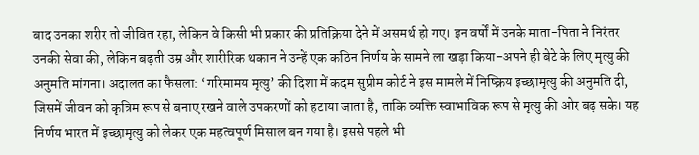बाद उनका शरीर तो जीवित रहा, लेकिन वे किसी भी प्रकार की प्रतिक्रिया देने में असमर्थ हो गए। इन वर्षों में उनके माता-पिता ने निरंतर उनकी सेवा की, लेकिन बढ़ती उम्र और शारीरिक थकान ने उन्हें एक कठिन निर्णय के सामने ला खड़ा किया-अपने ही बेटे के लिए मृत्यु की अनुमति मांगना। अदालत का फैसला: ‘गरिमामय मृत्यु’ की दिशा में कदम सुप्रीम कोर्ट ने इस मामले में निष्क्रिय इच्छामृत्यु की अनुमति दी, जिसमें जीवन को कृत्रिम रूप से बनाए रखने वाले उपकरणों को हटाया जाता है, ताकि व्यक्ति स्वाभाविक रूप से मृत्यु की ओर बढ़ सके। यह निर्णय भारत में इच्छामृत्यु को लेकर एक महत्वपूर्ण मिसाल बन गया है। इससे पहले भी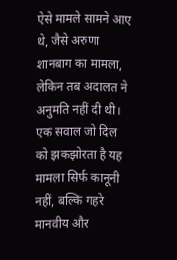ऐसे मामले सामने आए थे, जैसे अरुणा शानबाग का मामला, लेकिन तब अदालत ने अनुमति नहीं दी थी। एक सवाल जो दिल को झकझोरता है यह मामला सिर्फ कानूनी नहीं, बल्कि गहरे मानवीय और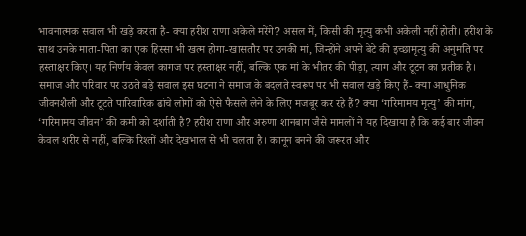भावनात्मक सवाल भी खड़े करता है- क्या हरीश राणा अकेले मरेंगे? असल में, किसी की मृत्यु कभी अकेली नहीं होती। हरीश के साथ उनके माता-पिता का एक हिस्सा भी खत्म होगा-खासतौर पर उनकी मां, जिन्होंने अपने बेटे की इच्छामृत्यु की अनुमति पर हस्ताक्षर किए। यह निर्णय केवल कागज पर हस्ताक्षर नहीं, बल्कि एक मां के भीतर की पीड़ा, त्याग और टूटन का प्रतीक है। समाज और परिवार पर उठते बड़े सवाल इस घटना ने समाज के बदलते स्वरूप पर भी सवाल खड़े किए हैं- क्या आधुनिक जीवनशैली और टूटते पारिवारिक ढांचे लोगों को ऐसे फैसले लेने के लिए मजबूर कर रहे हैं? क्या ‘गरिमामय मृत्यु’ की मांग, ‘गरिमामय जीवन’ की कमी को दर्शाती है? हरीश राणा और अरुणा शानबाग जैसे मामलों ने यह दिखाया है कि कई बार जीवन केवल शरीर से नहीं, बल्कि रिश्तों और देखभाल से भी चलता है। कानून बनने की जरूरत और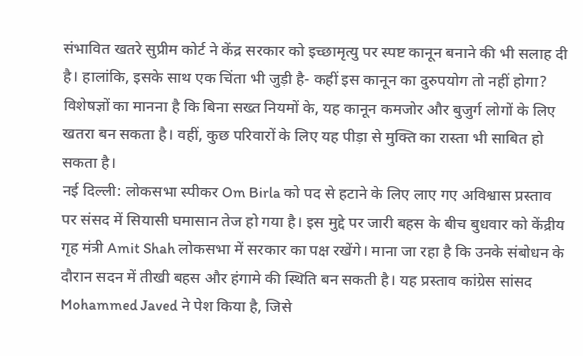संभावित खतरे सुप्रीम कोर्ट ने केंद्र सरकार को इच्छामृत्यु पर स्पष्ट कानून बनाने की भी सलाह दी है। हालांकि, इसके साथ एक चिंता भी जुड़ी है- कहीं इस कानून का दुरुपयोग तो नहीं होगा? विशेषज्ञों का मानना है कि बिना सख्त नियमों के, यह कानून कमजोर और बुजुर्ग लोगों के लिए खतरा बन सकता है। वहीं, कुछ परिवारों के लिए यह पीड़ा से मुक्ति का रास्ता भी साबित हो सकता है।
नई दिल्ली: लोकसभा स्पीकर Om Birla को पद से हटाने के लिए लाए गए अविश्वास प्रस्ताव पर संसद में सियासी घमासान तेज हो गया है। इस मुद्दे पर जारी बहस के बीच बुधवार को केंद्रीय गृह मंत्री Amit Shah लोकसभा में सरकार का पक्ष रखेंगे। माना जा रहा है कि उनके संबोधन के दौरान सदन में तीखी बहस और हंगामे की स्थिति बन सकती है। यह प्रस्ताव कांग्रेस सांसद Mohammed Javed ने पेश किया है, जिसे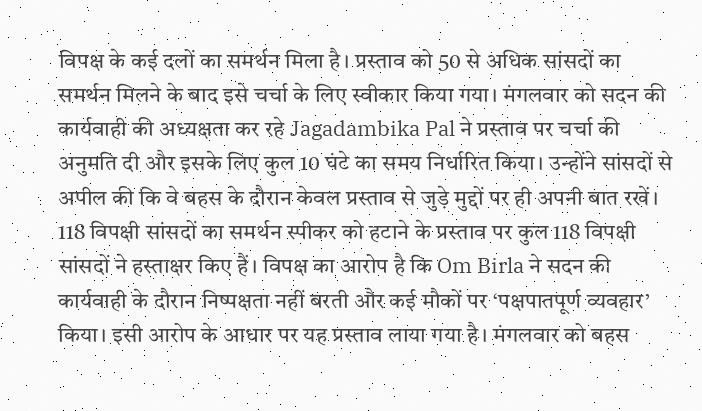विपक्ष के कई दलों का समर्थन मिला है। प्रस्ताव को 50 से अधिक सांसदों का समर्थन मिलने के बाद इसे चर्चा के लिए स्वीकार किया गया। मंगलवार को सदन की कार्यवाही की अध्यक्षता कर रहे Jagadambika Pal ने प्रस्ताव पर चर्चा की अनुमति दी और इसके लिए कुल 10 घंटे का समय निर्धारित किया। उन्होंने सांसदों से अपील की कि वे बहस के दौरान केवल प्रस्ताव से जुड़े मुद्दों पर ही अपनी बात रखें। 118 विपक्षी सांसदों का समर्थन स्पीकर को हटाने के प्रस्ताव पर कुल 118 विपक्षी सांसदों ने हस्ताक्षर किए हैं। विपक्ष का आरोप है कि Om Birla ने सदन की कार्यवाही के दौरान निष्पक्षता नहीं बरती और कई मौकों पर ‘पक्षपातपूर्ण व्यवहार’ किया। इसी आरोप के आधार पर यह प्रस्ताव लाया गया है। मंगलवार को बहस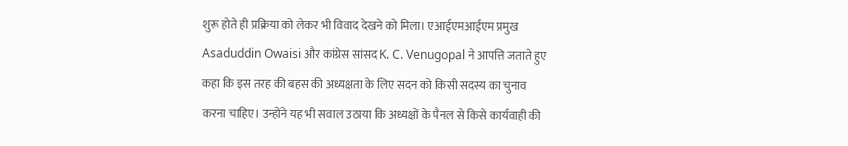शुरू होते ही प्रक्रिया को लेकर भी विवाद देखने को मिला। एआईएमआईएम प्रमुख Asaduddin Owaisi और कांग्रेस सांसद K. C. Venugopal ने आपत्ति जताते हुए कहा कि इस तरह की बहस की अध्यक्षता के लिए सदन को किसी सदस्य का चुनाव करना चाहिए। उन्होंने यह भी सवाल उठाया कि अध्यक्षों के पैनल से किसे कार्यवाही की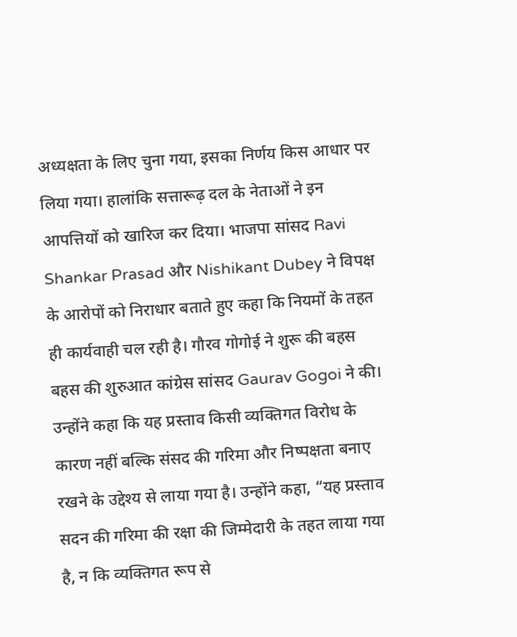अध्यक्षता के लिए चुना गया, इसका निर्णय किस आधार पर लिया गया। हालांकि सत्तारूढ़ दल के नेताओं ने इन आपत्तियों को खारिज कर दिया। भाजपा सांसद Ravi Shankar Prasad और Nishikant Dubey ने विपक्ष के आरोपों को निराधार बताते हुए कहा कि नियमों के तहत ही कार्यवाही चल रही है। गौरव गोगोई ने शुरू की बहस बहस की शुरुआत कांग्रेस सांसद Gaurav Gogoi ने की। उन्होंने कहा कि यह प्रस्ताव किसी व्यक्तिगत विरोध के कारण नहीं बल्कि संसद की गरिमा और निष्पक्षता बनाए रखने के उद्देश्य से लाया गया है। उन्होंने कहा, “यह प्रस्ताव सदन की गरिमा की रक्षा की जिम्मेदारी के तहत लाया गया है, न कि व्यक्तिगत रूप से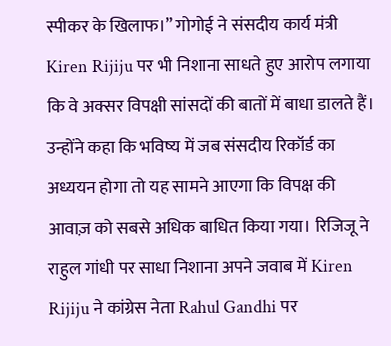स्पीकर के खिलाफ।” गोगोई ने संसदीय कार्य मंत्री Kiren Rijiju पर भी निशाना साधते हुए आरोप लगाया कि वे अक्सर विपक्षी सांसदों की बातों में बाधा डालते हैं। उन्होंने कहा कि भविष्य में जब संसदीय रिकॉर्ड का अध्ययन होगा तो यह सामने आएगा कि विपक्ष की आवाज़ को सबसे अधिक बाधित किया गया। रिजिजू ने राहुल गांधी पर साधा निशाना अपने जवाब में Kiren Rijiju ने कांग्रेस नेता Rahul Gandhi पर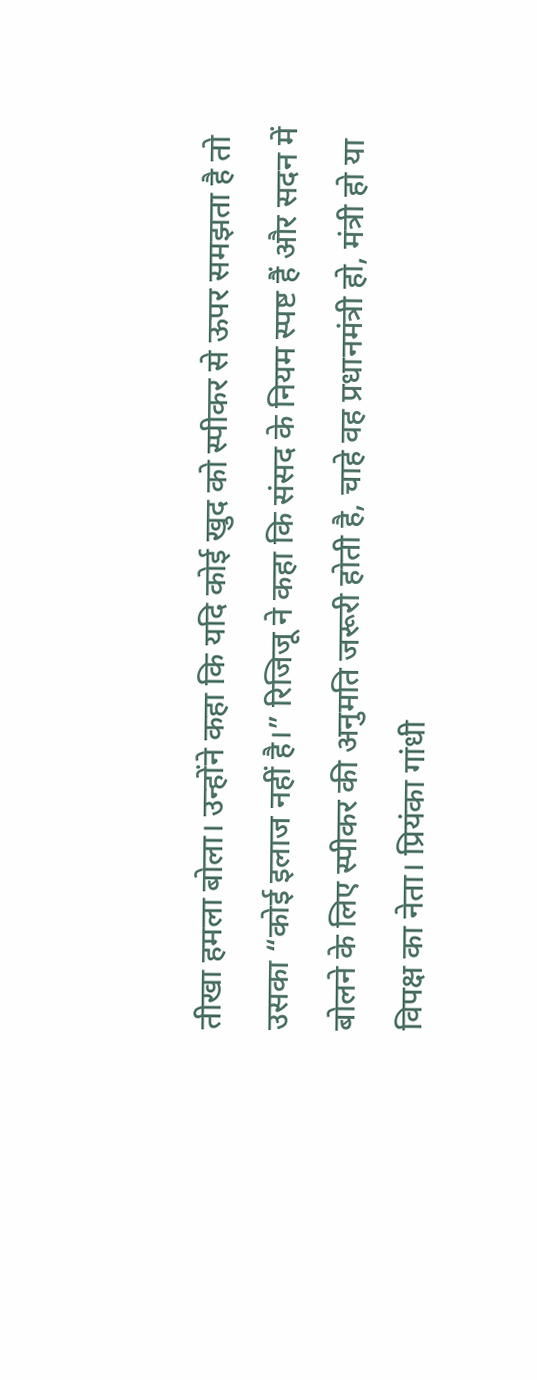तीखा हमला बोला। उन्होंने कहा कि यदि कोई खुद को स्पीकर से ऊपर समझता है तो उसका “कोई इलाज नहीं है।” रिजिजू ने कहा कि संसद के नियम स्पष्ट हैं और सदन में बोलने के लिए स्पीकर की अनुमति जरूरी होती है, चाहे वह प्रधानमंत्री हो, मंत्री हो या विपक्ष का नेता। प्रियंका गांधी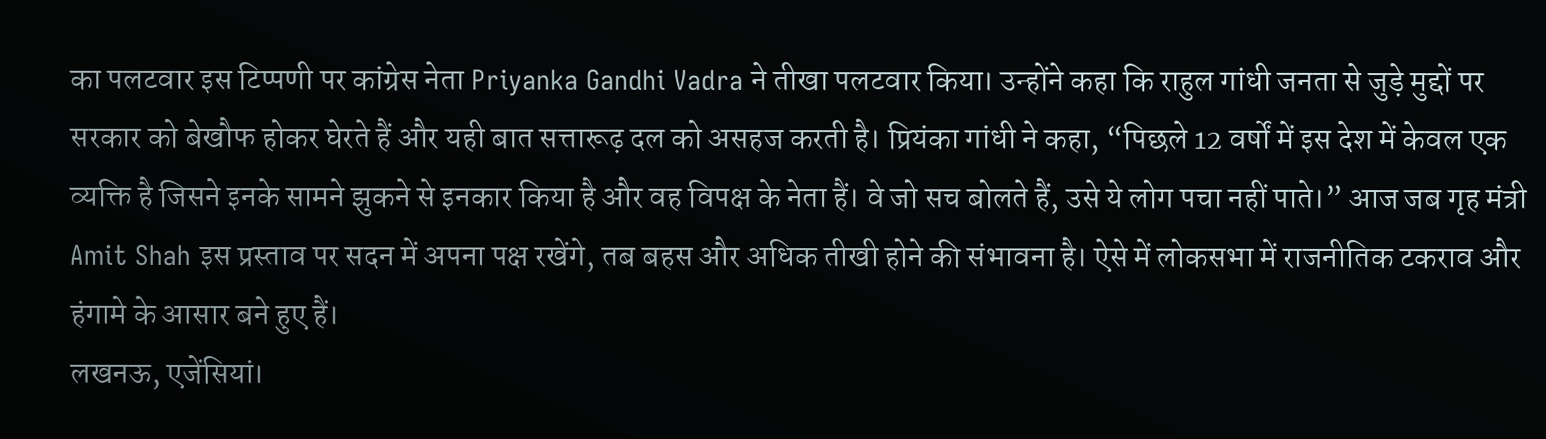का पलटवार इस टिप्पणी पर कांग्रेस नेता Priyanka Gandhi Vadra ने तीखा पलटवार किया। उन्होंने कहा कि राहुल गांधी जनता से जुड़े मुद्दों पर सरकार को बेखौफ होकर घेरते हैं और यही बात सत्तारूढ़ दल को असहज करती है। प्रियंका गांधी ने कहा, “पिछले 12 वर्षों में इस देश में केवल एक व्यक्ति है जिसने इनके सामने झुकने से इनकार किया है और वह विपक्ष के नेता हैं। वे जो सच बोलते हैं, उसे ये लोग पचा नहीं पाते।” आज जब गृह मंत्री Amit Shah इस प्रस्ताव पर सदन में अपना पक्ष रखेंगे, तब बहस और अधिक तीखी होने की संभावना है। ऐसे में लोकसभा में राजनीतिक टकराव और हंगामे के आसार बने हुए हैं।
लखनऊ, एजेंसियां।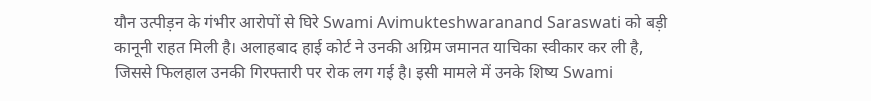यौन उत्पीड़न के गंभीर आरोपों से घिरे Swami Avimukteshwaranand Saraswati को बड़ी कानूनी राहत मिली है। अलाहबाद हाई कोर्ट ने उनकी अग्रिम जमानत याचिका स्वीकार कर ली है, जिससे फिलहाल उनकी गिरफ्तारी पर रोक लग गई है। इसी मामले में उनके शिष्य Swami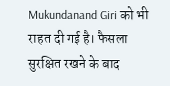Mukundanand Giri को भी राहत दी गई है। फैसला सुरक्षित रखने के बाद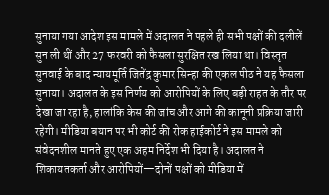सुनाया गया आदेश इस मामले में अदालत ने पहले ही सभी पक्षों की दलीलें सुन ली थीं और 27 फरवरी को फैसला सुरक्षित रख लिया था। विस्तृत सुनवाई के बाद न्यायमूर्ति जितेंद्र कुमार सिन्हा की एकल पीठ ने यह फैसला सुनाया। अदालत के इस निर्णय को आरोपियों के लिए बड़ी राहत के तौर पर देखा जा रहा है, हालांकि केस की जांच और आगे की कानूनी प्रक्रिया जारी रहेगी। मीडिया बयान पर भी कोर्ट की रोक हाईकोर्ट ने इस मामले को संवेदनशील मानते हुए एक अहम निर्देश भी दिया है। अदालत ने शिकायतकर्ता और आरोपियों—दोनों पक्षों को मीडिया में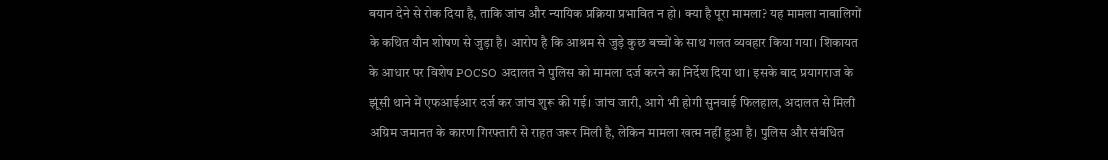बयान देने से रोक दिया है, ताकि जांच और न्यायिक प्रक्रिया प्रभावित न हो। क्या है पूरा मामला? यह मामला नाबालिगों के कथित यौन शोषण से जुड़ा है। आरोप है कि आश्रम से जुड़े कुछ बच्चों के साथ गलत व्यवहार किया गया। शिकायत के आधार पर विशेष POCSO अदालत ने पुलिस को मामला दर्ज करने का निर्देश दिया था। इसके बाद प्रयागराज के झूंसी थाने में एफआईआर दर्ज कर जांच शुरू की गई। जांच जारी, आगे भी होगी सुनवाई फिलहाल, अदालत से मिली अग्रिम जमानत के कारण गिरफ्तारी से राहत जरूर मिली है, लेकिन मामला खत्म नहीं हुआ है। पुलिस और संबंधित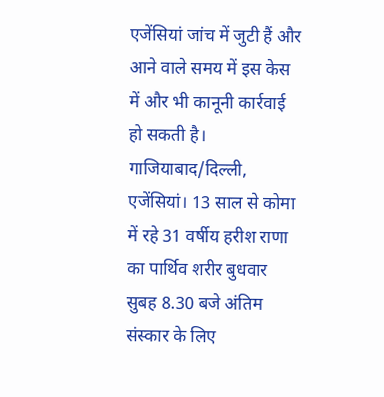एजेंसियां जांच में जुटी हैं और आने वाले समय में इस केस में और भी कानूनी कार्रवाई हो सकती है।
गाजियाबाद/दिल्ली, एजेंसियां। 13 साल से कोमा में रहे 31 वर्षीय हरीश राणा का पार्थिव शरीर बुधवार सुबह 8.30 बजे अंतिम संस्कार के लिए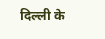दिल्ली के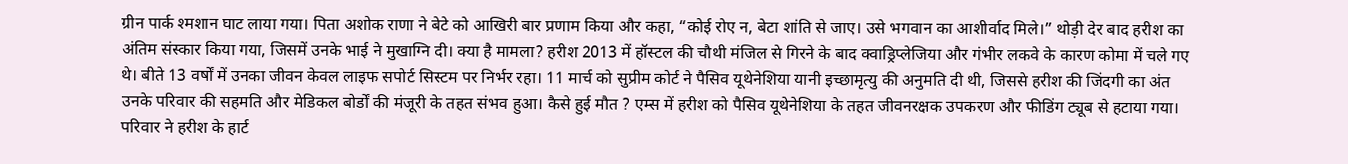ग्रीन पार्क श्मशान घाट लाया गया। पिता अशोक राणा ने बेटे को आखिरी बार प्रणाम किया और कहा, “कोई रोए न, बेटा शांति से जाए। उसे भगवान का आशीर्वाद मिले।” थोड़ी देर बाद हरीश का अंतिम संस्कार किया गया, जिसमें उनके भाई ने मुखाग्नि दी। क्या है मामला? हरीश 2013 में हॉस्टल की चौथी मंजिल से गिरने के बाद क्वाड्रिप्लेजिया और गंभीर लकवे के कारण कोमा में चले गए थे। बीते 13 वर्षों में उनका जीवन केवल लाइफ सपोर्ट सिस्टम पर निर्भर रहा। 11 मार्च को सुप्रीम कोर्ट ने पैसिव यूथेनेशिया यानी इच्छामृत्यु की अनुमति दी थी, जिससे हरीश की जिंदगी का अंत उनके परिवार की सहमति और मेडिकल बोर्डों की मंजूरी के तहत संभव हुआ। कैसे हुई मौत ? एम्स में हरीश को पैसिव यूथेनेशिया के तहत जीवनरक्षक उपकरण और फीडिंग ट्यूब से हटाया गया। परिवार ने हरीश के हार्ट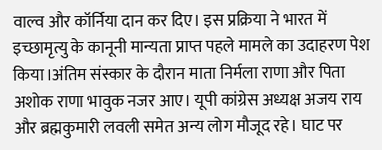वाल्व और कॉर्निया दान कर दिए। इस प्रक्रिया ने भारत में इच्छामृत्यु के कानूनी मान्यता प्राप्त पहले मामले का उदाहरण पेश किया।अंतिम संस्कार के दौरान माता निर्मला राणा और पिता अशोक राणा भावुक नजर आए। यूपी कांग्रेस अध्यक्ष अजय राय और ब्रह्मकुमारी लवली समेत अन्य लोग मौजूद रहे। घाट पर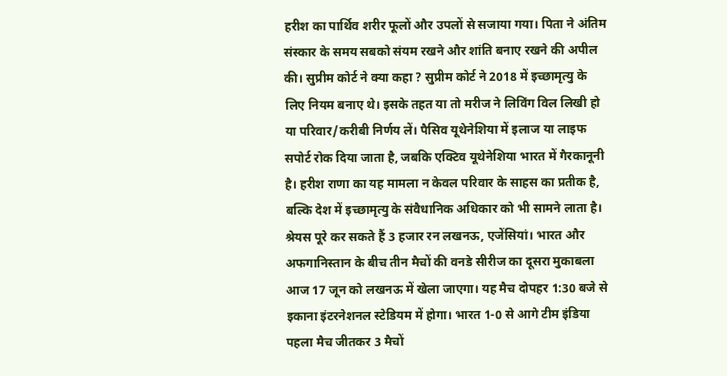हरीश का पार्थिव शरीर फूलों और उपलों से सजाया गया। पिता ने अंतिम संस्कार के समय सबको संयम रखने और शांति बनाए रखने की अपील की। सुप्रीम कोर्ट ने क्या कहा ? सुप्रीम कोर्ट ने 2018 में इच्छामृत्यु के लिए नियम बनाए थे। इसके तहत या तो मरीज ने लिविंग विल लिखी हो या परिवार/करीबी निर्णय लें। पैसिव यूथेनेशिया में इलाज या लाइफ सपोर्ट रोक दिया जाता है, जबकि एक्टिव यूथेनेशिया भारत में गैरकानूनी है। हरीश राणा का यह मामला न केवल परिवार के साहस का प्रतीक है, बल्कि देश में इच्छामृत्यु के संवैधानिक अधिकार को भी सामने लाता है।
श्रेयस पूरे कर सकते हैं 3 हजार रन लखनऊ, एजेंसियां। भारत और अफगानिस्तान के बीच तीन मैचों की वनडे सीरीज का दूसरा मुकाबला आज 17 जून को लखनऊ में खेला जाएगा। यह मैच दोपहर 1:30 बजे से इकाना इंटरनेशनल स्टेडियम में होगा। भारत 1-0 से आगे टीम इंडिया पहला मैच जीतकर 3 मैचों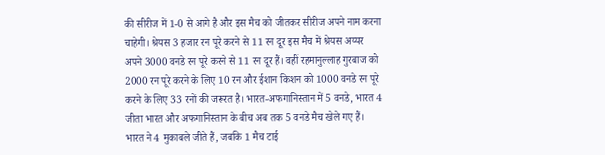की सीरीज में 1-0 से आगे है और इस मैच को जीतकर सीरीज अपने नाम करना चाहेगी। श्रेयस 3 हजार रन पूरे करने से 11 रन दूर इस मैच में श्रेयस अय्यर अपने 3000 वनडे रन पूरे करने से 11 रन दूर हैं। वहीं रहमानुल्लाह गुरबाज को 2000 रन पूरे करने के लिए 10 रन और ईशान किशन को 1000 वनडे रन पूरे करने के लिए 33 रनों की जरूरत है। भारत-अफगानिस्तान में 5 वनडे, भारत 4 जीता भारत और अफगानिस्तान के बीच अब तक 5 वनडे मैच खेले गए हैं। भारत ने 4 मुकाबले जीते हैं, जबकि 1 मैच टाई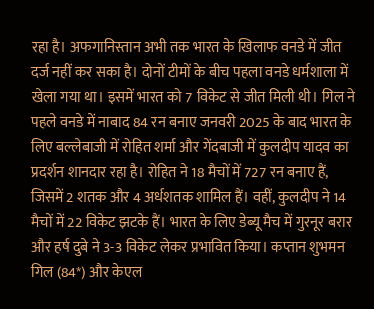रहा है। अफगानिस्तान अभी तक भारत के खिलाफ वनडे में जीत दर्ज नहीं कर सका है। दोनों टीमों के बीच पहला वनडे धर्मशाला में खेला गया था। इसमें भारत को 7 विकेट से जीत मिली थी। गिल ने पहले वनडे में नाबाद 84 रन बनाए जनवरी 2025 के बाद भारत के लिए बल्लेबाजी में रोहित शर्मा और गेंदबाजी में कुलदीप यादव का प्रदर्शन शानदार रहा है। रोहित ने 18 मैचों में 727 रन बनाए हैं, जिसमें 2 शतक और 4 अर्धशतक शामिल हैं। वहीं, कुलदीप ने 14 मैचों में 22 विकेट झटके हैं। भारत के लिए डेब्यू मैच में गुरनूर बरार और हर्ष दुबे ने 3-3 विकेट लेकर प्रभावित किया। कप्तान शुभमन गिल (84*) और केएल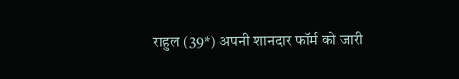राहुल (39*) अपनी शानदार फॉर्म को जारी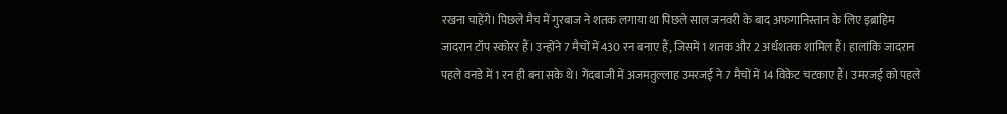रखना चाहेंगे। पिछले मैच में गुरबाज ने शतक लगाया था पिछले साल जनवरी के बाद अफगानिस्तान के लिए इब्राहिम जादरान टॉप स्कोरर हैं। उन्होंने 7 मैचों में 430 रन बनाए हैं, जिसमें 1 शतक और 2 अर्धशतक शामिल हैं। हालांकि जादरान पहले वनडे में 1 रन ही बना सके थे। गेंदबाजी में अजमतुल्लाह उमरजई ने 7 मैचों में 14 विकेट चटकाए हैं। उमरजई को पहले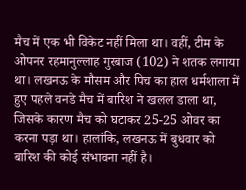मैच में एक भी विकेट नहीं मिला था। वहीं, टीम के ओपनर रहमानुल्लाह गुरबाज (102) ने शतक लगाया था। लखनऊ के मौसम और पिच का हाल धर्मशाला में हुए पहले वनडे मैच में बारिश ने खलल डाला था, जिसके कारण मैच को घटाकर 25-25 ओवर का करना पड़ा था। हालांकि, लखनऊ में बुधवार को बारिश की कोई संभावना नहीं है।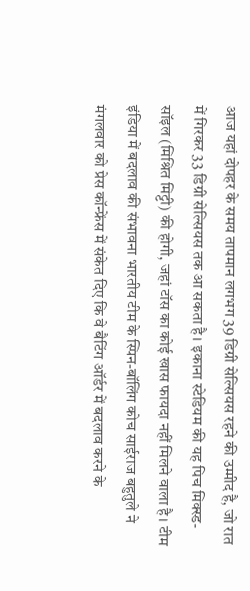आज यहां दोपहर के समय तापमान लगभग 39 डिग्री सेल्सियस रहने की उम्मीद है, जो रात में गिरकर 33 डिग्री सेल्सियस तक आ सकता है। इकाना स्टेडियम की यह पिच मिक्स्ड-सॉइल (मिश्रित मिट्टी) की होगी, जहां टॉस का कोई खास फायदा नहीं मिलने वाला है। टीम इंडिया में बदलाव की संभावना भारतीय टीम के स्पिन-बॉलिंग कोच साईराज बहुतुले ने मंगलवार को प्रेस कॉन्फ्रेंस में संकेत दिए कि वे बैटिंग ऑर्डर में बदलाव करने के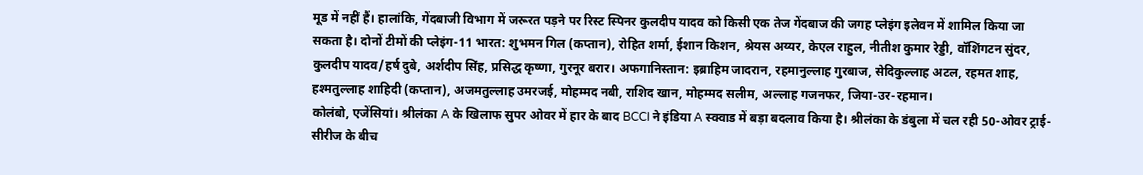मूड में नहीं हैं। हालांकि, गेंदबाजी विभाग में जरूरत पड़ने पर रिस्ट स्पिनर कुलदीप यादव को किसी एक तेज गेंदबाज की जगह प्लेइंग इलेवन में शामिल किया जा सकता है। दोनों टीमों की प्लेइंग-11 भारत: शुभमन गिल (कप्तान), रोहित शर्मा, ईशान किशन, श्रेयस अय्यर, केएल राहुल, नीतीश कुमार रेड्डी, वॉशिंगटन सुंदर, कुलदीप यादव/हर्ष दुबे, अर्शदीप सिंह, प्रसिद्ध कृष्णा, गुरनूर बरार। अफगानिस्तान: इब्राहिम जादरान, रहमानुल्लाह गुरबाज, सेदिकुल्लाह अटल, रहमत शाह, हश्मतुल्लाह शाहिदी (कप्तान), अजमतुल्लाह उमरजई, मोहम्मद नबी, राशिद खान, मोहम्मद सलीम, अल्लाह गजनफर, जिया-उर-रहमान।
कोलंबो, एजेंसियां। श्रीलंका A के खिलाफ सुपर ओवर में हार के बाद BCCI ने इंडिया A स्क्वाड में बड़ा बदलाव किया है। श्रीलंका के डंबुला में चल रही 50-ओवर ट्राई-सीरीज के बीच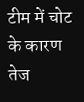टीम में चोट के कारण तेज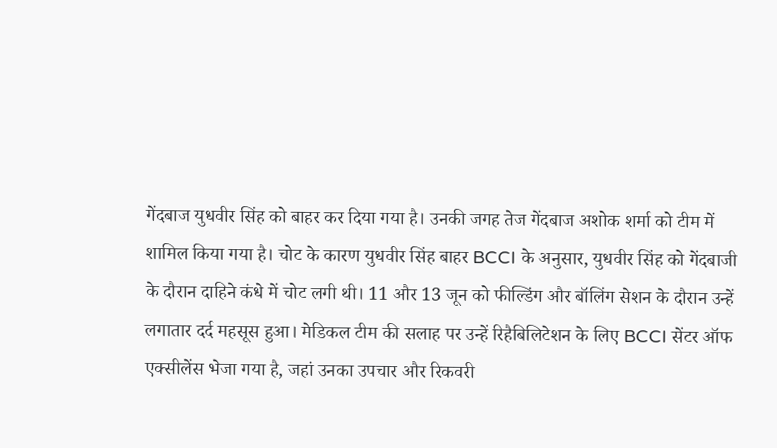गेंदबाज युधवीर सिंह को बाहर कर दिया गया है। उनकी जगह तेज गेंदबाज अशोक शर्मा को टीम में शामिल किया गया है। चोट के कारण युधवीर सिंह बाहर BCCI के अनुसार, युधवीर सिंह को गेंदबाजी के दौरान दाहिने कंधे में चोट लगी थी। 11 और 13 जून को फील्डिंग और बॉलिंग सेशन के दौरान उन्हें लगातार दर्द महसूस हुआ। मेडिकल टीम की सलाह पर उन्हें रिहैबिलिटेशन के लिए BCCI सेंटर ऑफ एक्सीलेंस भेजा गया है, जहां उनका उपचार और रिकवरी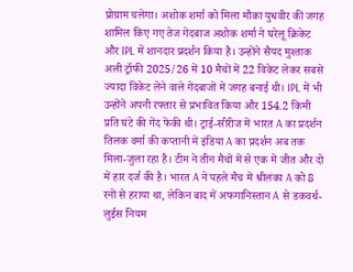प्रोग्राम चलेगा। अशोक शर्मा को मिला मौका युधवीर की जगह शामिल किए गए तेज गेंदबाज अशोक शर्मा ने घरेलू क्रिकेट और IPL में शानदार प्रदर्शन किया है। उन्होंने सैयद मुश्ताक अली ट्रॉफी 2025/26 में 10 मैचों में 22 विकेट लेकर सबसे ज्यादा विकेट लेने वाले गेंदबाजों में जगह बनाई थी। IPL में भी उन्होंने अपनी रफ्तार से प्रभावित किया और 154.2 किमी प्रति घंटे की गेंद फेंकी थी। ट्राई-सीरीज में भारत A का प्रदर्शन तिलक वर्मा की कप्तानी में इंडिया A का प्रदर्शन अब तक मिला-जुला रहा है। टीम ने तीन मैचों में से एक में जीत और दो में हार दर्ज की है। भारत A ने पहले मैच में श्रीलंका A को 8 रनों से हराया था, लेकिन बाद में अफगानिस्तान A से डकवर्थ-लुईस नियम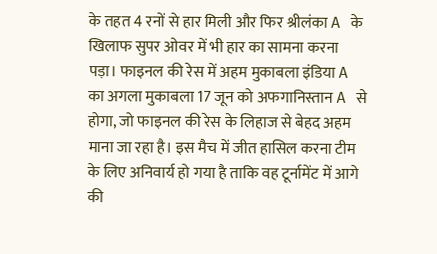के तहत 4 रनों से हार मिली और फिर श्रीलंका A के खिलाफ सुपर ओवर में भी हार का सामना करना पड़ा। फाइनल की रेस में अहम मुकाबला इंडिया A का अगला मुकाबला 17 जून को अफगानिस्तान A से होगा, जो फाइनल की रेस के लिहाज से बेहद अहम माना जा रहा है। इस मैच में जीत हासिल करना टीम के लिए अनिवार्य हो गया है ताकि वह टूर्नामेंट में आगे की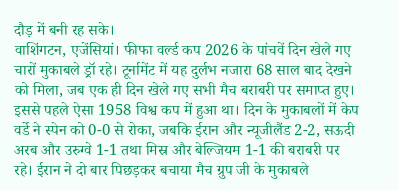दौड़ में बनी रह सके।
वाशिंगटन, एजेंसियां। फीफा वर्ल्ड कप 2026 के पांचवें दिन खेले गए चारों मुकाबले ड्रॉ रहे। टूर्नामेंट में यह दुर्लभ नजारा 68 साल बाद देखने को मिला, जब एक ही दिन खेले गए सभी मैच बराबरी पर समाप्त हुए। इससे पहले ऐसा 1958 विश्व कप में हुआ था। दिन के मुकाबलों में केप वर्डे ने स्पेन को 0-0 से रोका, जबकि ईरान और न्यूजीलैंड 2-2, सऊदी अरब और उरुग्वे 1-1 तथा मिस्र और बेल्जियम 1-1 की बराबरी पर रहे। ईरान ने दो बार पिछड़कर बचाया मैच ग्रुप जी के मुकाबले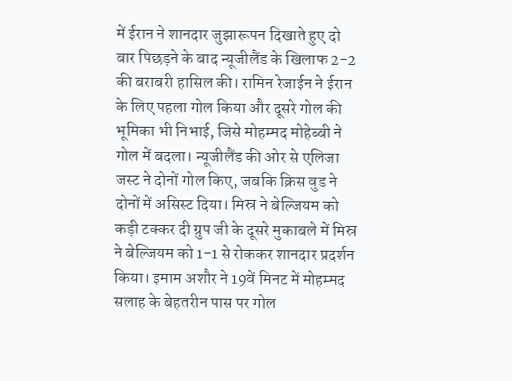में ईरान ने शानदार जुझारूपन दिखाते हुए दो बार पिछड़ने के बाद न्यूजीलैंड के खिलाफ 2-2 की बराबरी हासिल की। रामिन रेजाईन ने ईरान के लिए पहला गोल किया और दूसरे गोल की भूमिका भी निभाई, जिसे मोहम्मद मोहेब्बी ने गोल में बदला। न्यूजीलैंड की ओर से एलिजा जस्ट ने दोनों गोल किए, जबकि क्रिस वुड ने दोनों में असिस्ट दिया। मिस्र ने बेल्जियम को कड़ी टक्कर दी ग्रुप जी के दूसरे मुकाबले में मिस्र ने बेल्जियम को 1-1 से रोककर शानदार प्रदर्शन किया। इमाम अशौर ने 19वें मिनट में मोहम्मद सलाह के बेहतरीन पास पर गोल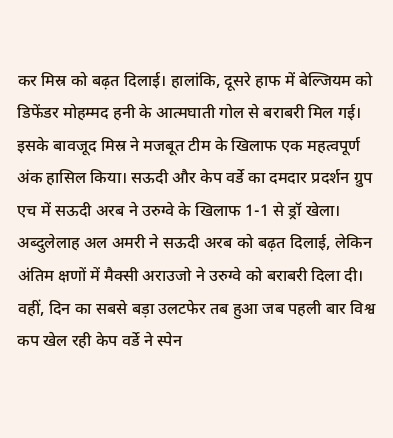कर मिस्र को बढ़त दिलाई। हालांकि, दूसरे हाफ में बेल्जियम को डिफेंडर मोहम्मद हनी के आत्मघाती गोल से बराबरी मिल गई। इसके बावजूद मिस्र ने मजबूत टीम के खिलाफ एक महत्वपूर्ण अंक हासिल किया। सऊदी और केप वर्डे का दमदार प्रदर्शन ग्रुप एच में सऊदी अरब ने उरुग्वे के खिलाफ 1-1 से ड्रॉ खेला। अब्दुलेलाह अल अमरी ने सऊदी अरब को बढ़त दिलाई, लेकिन अंतिम क्षणों में मैक्सी अराउजो ने उरुग्वे को बराबरी दिला दी। वहीं, दिन का सबसे बड़ा उलटफेर तब हुआ जब पहली बार विश्व कप खेल रही केप वर्डे ने स्पेन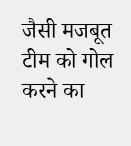जैसी मजबूत टीम को गोल करने का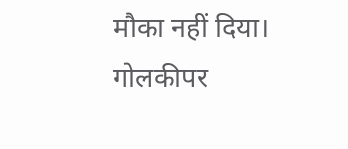मौका नहीं दिया। गोलकीपर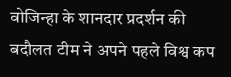वोजिन्हा के शानदार प्रदर्शन की बदौलत टीम ने अपने पहले विश्व कप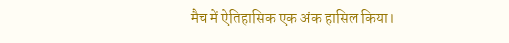मैच में ऐतिहासिक एक अंक हासिल किया।